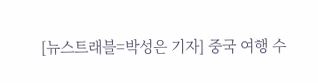[뉴스트래블=박성은 기자] 중국 여행 수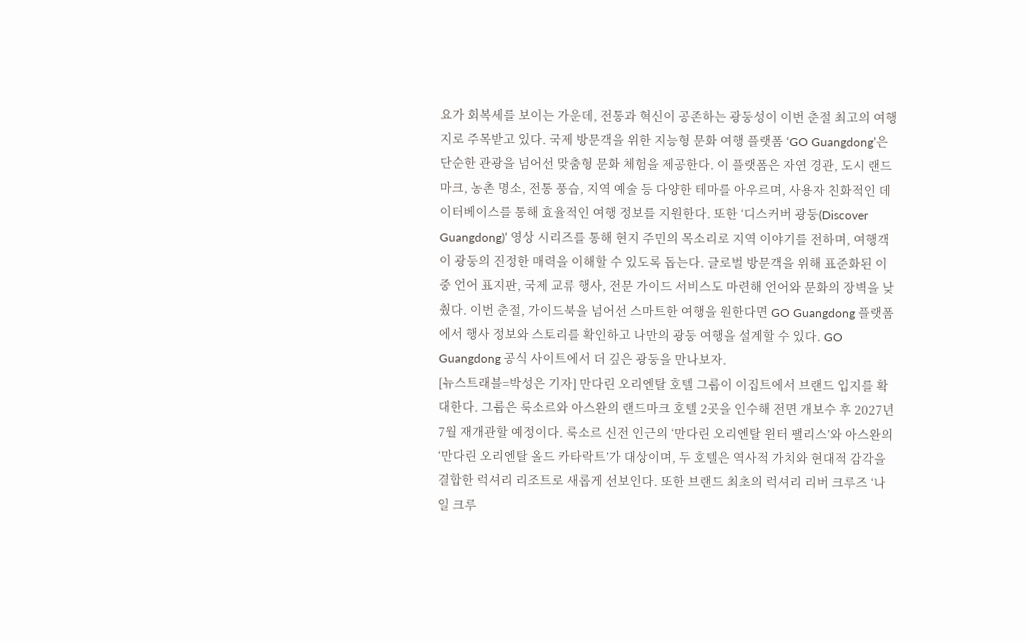요가 회복세를 보이는 가운데, 전통과 혁신이 공존하는 광둥성이 이번 춘절 최고의 여행지로 주목받고 있다. 국제 방문객을 위한 지능형 문화 여행 플랫폼 ‘GO Guangdong’은 단순한 관광을 넘어선 맞춤형 문화 체험을 제공한다. 이 플랫폼은 자연 경관, 도시 랜드마크, 농촌 명소, 전통 풍습, 지역 예술 등 다양한 테마를 아우르며, 사용자 친화적인 데이터베이스를 통해 효율적인 여행 정보를 지원한다. 또한 ‘디스커버 광둥(Discover Guangdong)’ 영상 시리즈를 통해 현지 주민의 목소리로 지역 이야기를 전하며, 여행객이 광둥의 진정한 매력을 이해할 수 있도록 돕는다. 글로벌 방문객을 위해 표준화된 이중 언어 표지판, 국제 교류 행사, 전문 가이드 서비스도 마련해 언어와 문화의 장벽을 낮췄다. 이번 춘절, 가이드북을 넘어선 스마트한 여행을 원한다면 GO Guangdong 플랫폼에서 행사 정보와 스토리를 확인하고 나만의 광둥 여행을 설계할 수 있다. GO Guangdong 공식 사이트에서 더 깊은 광둥을 만나보자.
[뉴스트래블=박성은 기자] 만다린 오리엔탈 호텔 그룹이 이집트에서 브랜드 입지를 확대한다. 그룹은 룩소르와 아스완의 랜드마크 호텔 2곳을 인수해 전면 개보수 후 2027년 7월 재개관할 예정이다. 룩소르 신전 인근의 ‘만다린 오리엔탈 윈터 팰리스’와 아스완의 ‘만다린 오리엔탈 올드 카타락트’가 대상이며, 두 호텔은 역사적 가치와 현대적 감각을 결합한 럭셔리 리조트로 새롭게 선보인다. 또한 브랜드 최초의 럭셔리 리버 크루즈 ‘나일 크루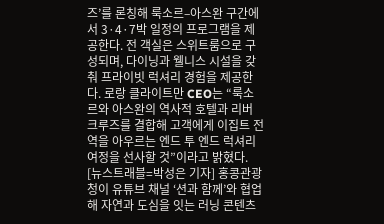즈’를 론칭해 룩소르–아스완 구간에서 3·4·7박 일정의 프로그램을 제공한다. 전 객실은 스위트룸으로 구성되며, 다이닝과 웰니스 시설을 갖춰 프라이빗 럭셔리 경험을 제공한다. 로랑 클라이트만 CEO는 “룩소르와 아스완의 역사적 호텔과 리버 크루즈를 결합해 고객에게 이집트 전역을 아우르는 엔드 투 엔드 럭셔리 여정을 선사할 것”이라고 밝혔다.
[뉴스트래블=박성은 기자] 홍콩관광청이 유튜브 채널 ‘션과 함께’와 협업해 자연과 도심을 잇는 러닝 콘텐츠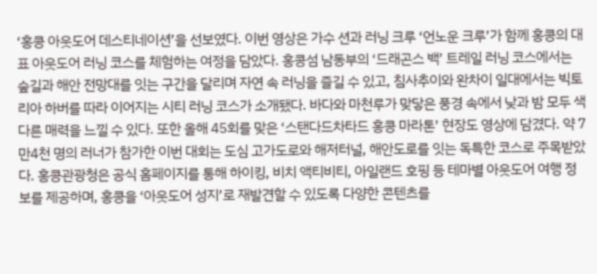‘홍콩 아웃도어 데스티네이션’을 선보였다. 이번 영상은 가수 션과 러닝 크루 ‘언노운 크루’가 함께 홍콩의 대표 아웃도어 러닝 코스를 체험하는 여정을 담았다. 홍콩섬 남동부의 ‘드래곤스 백’ 트레일 러닝 코스에서는 숲길과 해안 전망대를 잇는 구간을 달리며 자연 속 러닝을 즐길 수 있고, 침사추이와 완차이 일대에서는 빅토리아 하버를 따라 이어지는 시티 러닝 코스가 소개됐다. 바다와 마천루가 맞닿은 풍경 속에서 낮과 밤 모두 색다른 매력을 느낄 수 있다. 또한 올해 45회를 맞은 ‘스탠다드차타드 홍콩 마라톤’ 현장도 영상에 담겼다. 약 7만4천 명의 러너가 참가한 이번 대회는 도심 고가도로와 해저터널, 해안도로를 잇는 독특한 코스로 주목받았다. 홍콩관광청은 공식 홈페이지를 통해 하이킹, 비치 액티비티, 아일랜드 호핑 등 테마별 아웃도어 여행 정보를 제공하며, 홍콩을 ‘아웃도어 성지’로 재발견할 수 있도록 다양한 콘텐츠를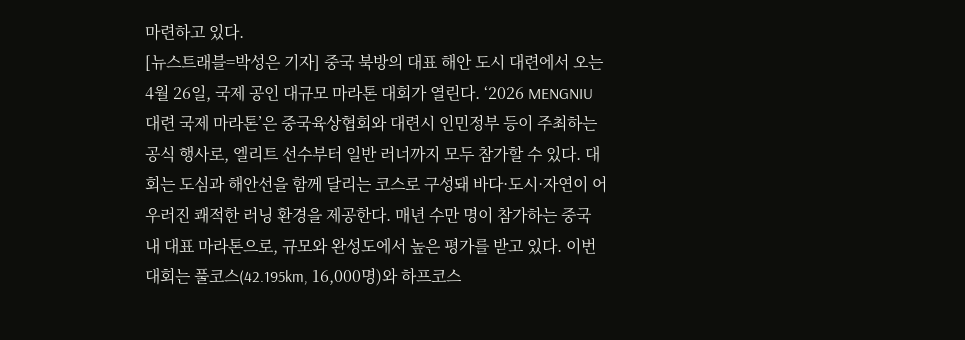마련하고 있다.
[뉴스트래블=박성은 기자] 중국 북방의 대표 해안 도시 대련에서 오는 4월 26일, 국제 공인 대규모 마라톤 대회가 열린다. ‘2026 MENGNIU 대련 국제 마라톤’은 중국육상협회와 대련시 인민정부 등이 주최하는 공식 행사로, 엘리트 선수부터 일반 러너까지 모두 참가할 수 있다. 대회는 도심과 해안선을 함께 달리는 코스로 구성돼 바다·도시·자연이 어우러진 쾌적한 러닝 환경을 제공한다. 매년 수만 명이 참가하는 중국 내 대표 마라톤으로, 규모와 완성도에서 높은 평가를 받고 있다. 이번 대회는 풀코스(42.195km, 16,000명)와 하프코스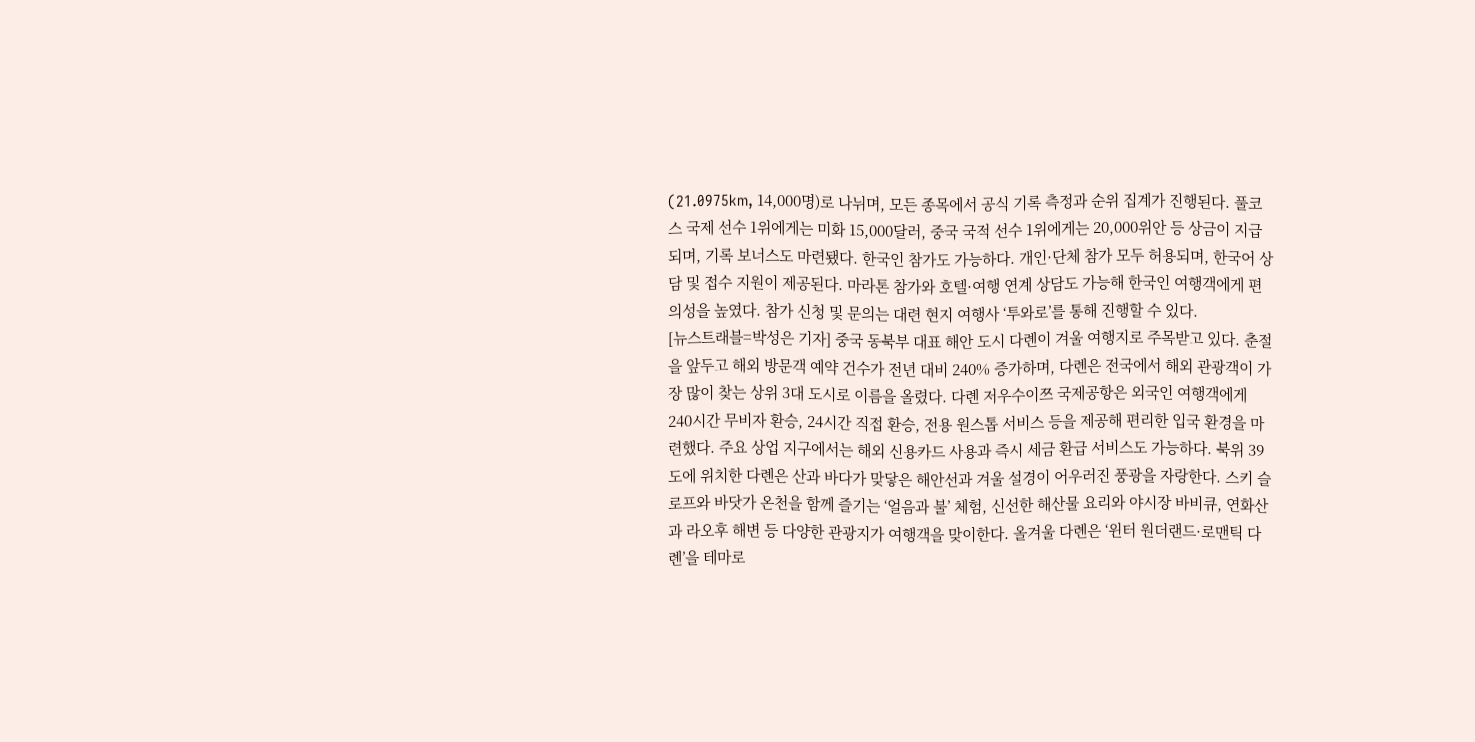(21.0975km, 14,000명)로 나뉘며, 모든 종목에서 공식 기록 측정과 순위 집계가 진행된다. 풀코스 국제 선수 1위에게는 미화 15,000달러, 중국 국적 선수 1위에게는 20,000위안 등 상금이 지급되며, 기록 보너스도 마련됐다. 한국인 참가도 가능하다. 개인·단체 참가 모두 허용되며, 한국어 상담 및 접수 지원이 제공된다. 마라톤 참가와 호텔·여행 연계 상담도 가능해 한국인 여행객에게 편의성을 높였다. 참가 신청 및 문의는 대련 현지 여행사 ‘투와로’를 통해 진행할 수 있다.
[뉴스트래블=박성은 기자] 중국 동북부 대표 해안 도시 다롄이 겨울 여행지로 주목받고 있다. 춘절을 앞두고 해외 방문객 예약 건수가 전년 대비 240% 증가하며, 다롄은 전국에서 해외 관광객이 가장 많이 찾는 상위 3대 도시로 이름을 올렸다. 다롄 저우수이쯔 국제공항은 외국인 여행객에게 240시간 무비자 환승, 24시간 직접 환승, 전용 원스톱 서비스 등을 제공해 편리한 입국 환경을 마련했다. 주요 상업 지구에서는 해외 신용카드 사용과 즉시 세금 환급 서비스도 가능하다. 북위 39도에 위치한 다롄은 산과 바다가 맞닿은 해안선과 겨울 설경이 어우러진 풍광을 자랑한다. 스키 슬로프와 바닷가 온천을 함께 즐기는 ‘얼음과 불’ 체험, 신선한 해산물 요리와 야시장 바비큐, 연화산과 라오후 해변 등 다양한 관광지가 여행객을 맞이한다. 올겨울 다롄은 ‘윈터 원더랜드·로맨틱 다롄’을 테마로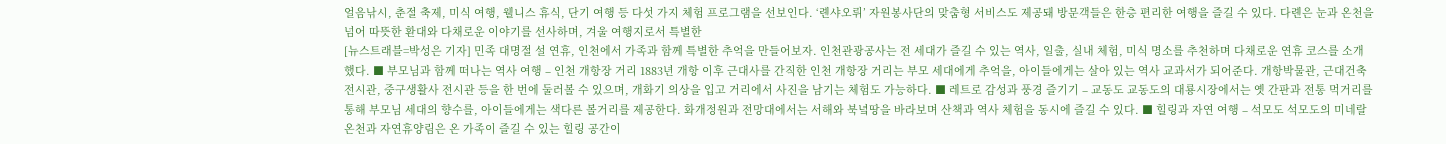얼음낚시, 춘절 축제, 미식 여행, 웰니스 휴식, 단기 여행 등 다섯 가지 체험 프로그램을 선보인다. ‘롄샤오뤼’ 자원봉사단의 맞춤형 서비스도 제공돼 방문객들은 한층 편리한 여행을 즐길 수 있다. 다롄은 눈과 온천을 넘어 따뜻한 환대와 다채로운 이야기를 선사하며, 겨울 여행지로서 특별한
[뉴스트래블=박성은 기자] 민족 대명절 설 연휴, 인천에서 가족과 함께 특별한 추억을 만들어보자. 인천관광공사는 전 세대가 즐길 수 있는 역사, 일출, 실내 체험, 미식 명소를 추천하며 다채로운 연휴 코스를 소개했다. ■ 부모님과 함께 떠나는 역사 여행 – 인천 개항장 거리 1883년 개항 이후 근대사를 간직한 인천 개항장 거리는 부모 세대에게 추억을, 아이들에게는 살아 있는 역사 교과서가 되어준다. 개항박물관, 근대건축전시관, 중구생활사 전시관 등을 한 번에 둘러볼 수 있으며, 개화기 의상을 입고 거리에서 사진을 남기는 체험도 가능하다. ■ 레트로 감성과 풍경 즐기기 – 교동도 교동도의 대룡시장에서는 옛 간판과 전통 먹거리를 통해 부모님 세대의 향수를, 아이들에게는 색다른 볼거리를 제공한다. 화개정원과 전망대에서는 서해와 북녘땅을 바라보며 산책과 역사 체험을 동시에 즐길 수 있다. ■ 힐링과 자연 여행 – 석모도 석모도의 미네랄 온천과 자연휴양림은 온 가족이 즐길 수 있는 힐링 공간이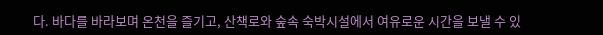다. 바다를 바라보며 온천을 즐기고, 산책로와 숲속 숙박시설에서 여유로운 시간을 보낼 수 있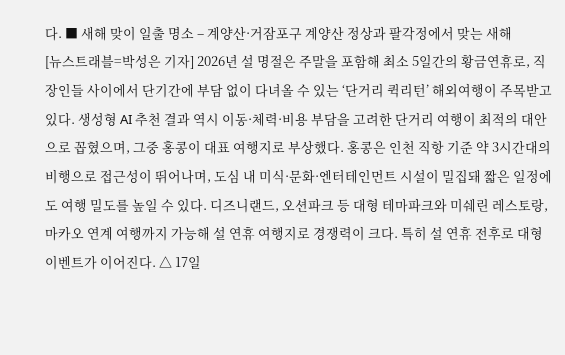다. ■ 새해 맞이 일출 명소 – 계양산·거잠포구 계양산 정상과 팔각정에서 맞는 새해
[뉴스트래블=박성은 기자] 2026년 설 명절은 주말을 포함해 최소 5일간의 황금연휴로, 직장인들 사이에서 단기간에 부담 없이 다녀올 수 있는 ‘단거리 퀵리턴’ 해외여행이 주목받고 있다. 생성형 AI 추천 결과 역시 이동·체력·비용 부담을 고려한 단거리 여행이 최적의 대안으로 꼽혔으며, 그중 홍콩이 대표 여행지로 부상했다. 홍콩은 인천 직항 기준 약 3시간대의 비행으로 접근성이 뛰어나며, 도심 내 미식·문화·엔터테인먼트 시설이 밀집돼 짧은 일정에도 여행 밀도를 높일 수 있다. 디즈니랜드, 오션파크 등 대형 테마파크와 미쉐린 레스토랑, 마카오 연계 여행까지 가능해 설 연휴 여행지로 경쟁력이 크다. 특히 설 연휴 전후로 대형 이벤트가 이어진다. △ 17일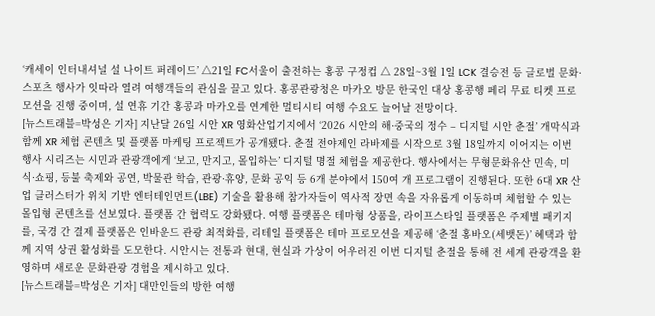‘캐세이 인터내셔널 설 나이트 퍼레이드’ △21일 FC서울이 출전하는 홍콩 구정컵 △ 28일~3월 1일 LCK 결승전 등 글로벌 문화·스포츠 행사가 잇따라 열려 여행객들의 관심을 끌고 있다. 홍콩관광청은 마카오 방문 한국인 대상 홍콩행 페리 무료 티켓 프로모션을 진행 중이며, 설 연휴 기간 홍콩과 마카오를 연계한 멀티시티 여행 수요도 늘어날 전망이다.
[뉴스트래블=박성은 기자] 지난달 26일 시안 XR 영화산업기지에서 ‘2026 시안의 해·중국의 정수 – 디지털 시안 춘절’ 개막식과 함께 XR 체험 콘텐츠 및 플랫폼 마케팅 프로젝트가 공개됐다. 춘절 전야제인 라바제를 시작으로 3월 18일까지 이어지는 이번 행사 시리즈는 시민과 관광객에게 ‘보고, 만지고, 몰입하는’ 디지털 명절 체험을 제공한다. 행사에서는 무형문화유산 민속, 미식·쇼핑, 등불 축제와 공연, 박물관 학습, 관광·휴양, 문화 공익 등 6개 분야에서 150여 개 프로그램이 진행된다. 또한 6대 XR 산업 클러스터가 위치 기반 엔터테인먼트(LBE) 기술을 활용해 참가자들이 역사적 장면 속을 자유롭게 이동하며 체험할 수 있는 몰입형 콘텐츠를 선보였다. 플랫폼 간 협력도 강화됐다. 여행 플랫폼은 테마형 상품을, 라이프스타일 플랫폼은 주제별 패키지를, 국경 간 결제 플랫폼은 인바운드 관광 최적화를, 리테일 플랫폼은 테마 프로모션을 제공해 ‘춘절 홍바오(세뱃돈)’ 혜택과 함께 지역 상권 활성화를 도모한다. 시안시는 전통과 현대, 현실과 가상이 어우러진 이번 디지털 춘절을 통해 전 세계 관광객을 환영하며 새로운 문화관광 경험을 제시하고 있다.
[뉴스트래블=박성은 기자] 대만인들의 방한 여행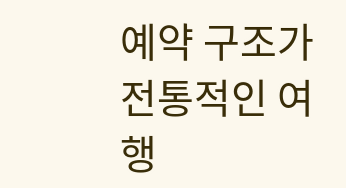예약 구조가 전통적인 여행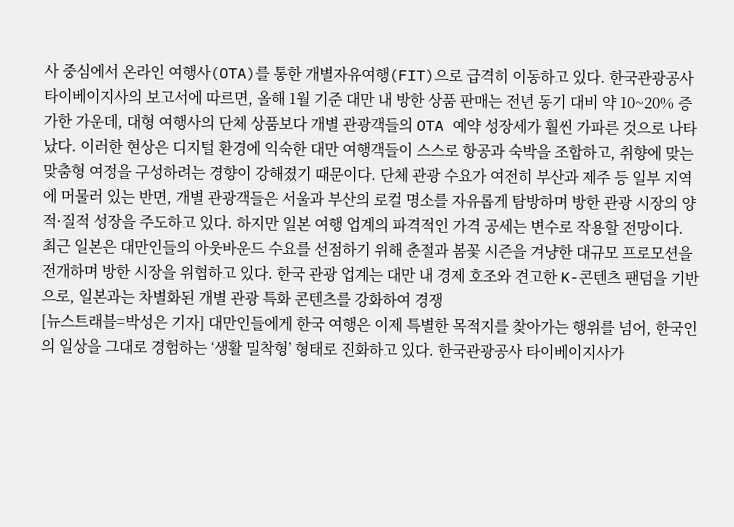사 중심에서 온라인 여행사(OTA)를 통한 개별자유여행(FIT)으로 급격히 이동하고 있다. 한국관광공사 타이베이지사의 보고서에 따르면, 올해 1월 기준 대만 내 방한 상품 판매는 전년 동기 대비 약 10~20% 증가한 가운데, 대형 여행사의 단체 상품보다 개별 관광객들의 OTA 예약 성장세가 훨씬 가파른 것으로 나타났다. 이러한 현상은 디지털 환경에 익숙한 대만 여행객들이 스스로 항공과 숙박을 조합하고, 취향에 맞는 맞춤형 여정을 구성하려는 경향이 강해졌기 때문이다. 단체 관광 수요가 여전히 부산과 제주 등 일부 지역에 머물러 있는 반면, 개별 관광객들은 서울과 부산의 로컬 명소를 자유롭게 탐방하며 방한 관광 시장의 양적·질적 성장을 주도하고 있다. 하지만 일본 여행 업계의 파격적인 가격 공세는 변수로 작용할 전망이다. 최근 일본은 대만인들의 아웃바운드 수요를 선점하기 위해 춘절과 봄꽃 시즌을 겨냥한 대규모 프로모션을 전개하며 방한 시장을 위협하고 있다. 한국 관광 업계는 대만 내 경제 호조와 견고한 K-콘텐츠 팬덤을 기반으로, 일본과는 차별화된 개별 관광 특화 콘텐츠를 강화하여 경쟁
[뉴스트래블=박성은 기자] 대만인들에게 한국 여행은 이제 특별한 목적지를 찾아가는 행위를 넘어, 한국인의 일상을 그대로 경험하는 ‘생활 밀착형’ 형태로 진화하고 있다. 한국관광공사 타이베이지사가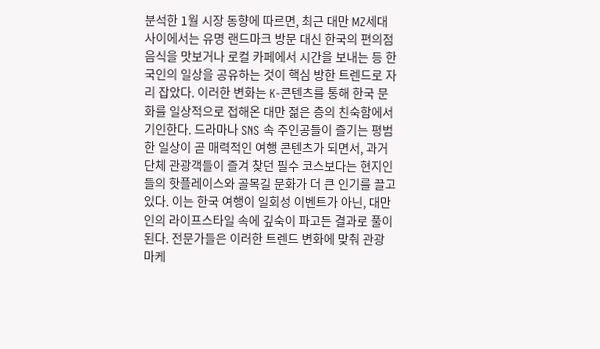분석한 1월 시장 동향에 따르면, 최근 대만 MZ세대 사이에서는 유명 랜드마크 방문 대신 한국의 편의점 음식을 맛보거나 로컬 카페에서 시간을 보내는 등 한국인의 일상을 공유하는 것이 핵심 방한 트렌드로 자리 잡았다. 이러한 변화는 K-콘텐츠를 통해 한국 문화를 일상적으로 접해온 대만 젊은 층의 친숙함에서 기인한다. 드라마나 SNS 속 주인공들이 즐기는 평범한 일상이 곧 매력적인 여행 콘텐츠가 되면서, 과거 단체 관광객들이 즐겨 찾던 필수 코스보다는 현지인들의 핫플레이스와 골목길 문화가 더 큰 인기를 끌고 있다. 이는 한국 여행이 일회성 이벤트가 아닌, 대만인의 라이프스타일 속에 깊숙이 파고든 결과로 풀이된다. 전문가들은 이러한 트렌드 변화에 맞춰 관광 마케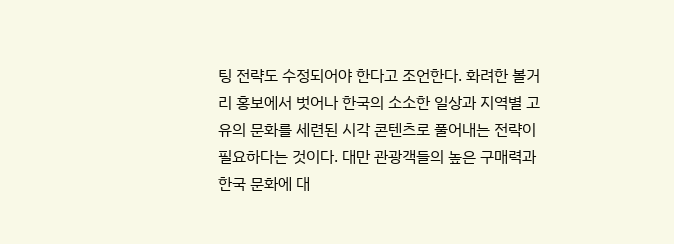팅 전략도 수정되어야 한다고 조언한다. 화려한 볼거리 홍보에서 벗어나 한국의 소소한 일상과 지역별 고유의 문화를 세련된 시각 콘텐츠로 풀어내는 전략이 필요하다는 것이다. 대만 관광객들의 높은 구매력과 한국 문화에 대